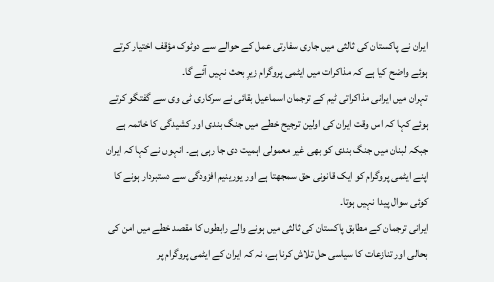ایران نے پاکستان کی ثالثی میں جاری سفارتی عمل کے حوالے سے دوٹوک مؤقف اختیار کرتے ہوئے واضح کیا ہے کہ مذاکرات میں ایٹمی پروگرام زیرِ بحث نہیں آئے گا۔
تہران میں ایرانی مذاکراتی ٹیم کے ترجمان اسماعیل بقائی نے سرکاری ٹی وی سے گفتگو کرتے ہوئے کہا کہ اس وقت ایران کی اولین ترجیح خطے میں جنگ بندی اور کشیدگی کا خاتمہ ہے جبکہ لبنان میں جنگ بندی کو بھی غیر معمولی اہمیت دی جا رہی ہے۔ انہوں نے کہا کہ ایران اپنے ایٹمی پروگرام کو ایک قانونی حق سمجھتا ہے اور یورینیم افزودگی سے دستبردار ہونے کا کوئی سوال پیدا نہیں ہوتا۔
ایرانی ترجمان کے مطابق پاکستان کی ثالثی میں ہونے والے رابطوں کا مقصد خطے میں امن کی بحالی اور تنازعات کا سیاسی حل تلاش کرنا ہے، نہ کہ ایران کے ایٹمی پروگرام پر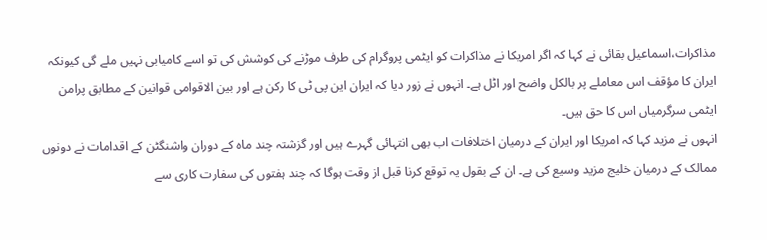مذاکرات،اسماعیل بقائی نے کہا کہ اگر امریکا نے مذاکرات کو ایٹمی پروگرام کی طرف موڑنے کی کوشش کی تو اسے کامیابی نہیں ملے گی کیونکہ ایران کا مؤقف اس معاملے پر بالکل واضح اور اٹل ہے۔ انہوں نے زور دیا کہ ایران این پی ٹی کا رکن ہے اور بین الاقوامی قوانین کے مطابق پرامن ایٹمی سرگرمیاں اس کا حق ہیں۔
انہوں نے مزید کہا کہ امریکا اور ایران کے درمیان اختلافات اب بھی انتہائی گہرے ہیں اور گزشتہ چند ماہ کے دوران واشنگٹن کے اقدامات نے دونوں ممالک کے درمیان خلیج مزید وسیع کی ہے۔ ان کے بقول یہ توقع کرنا قبل از وقت ہوگا کہ چند ہفتوں کی سفارت کاری سے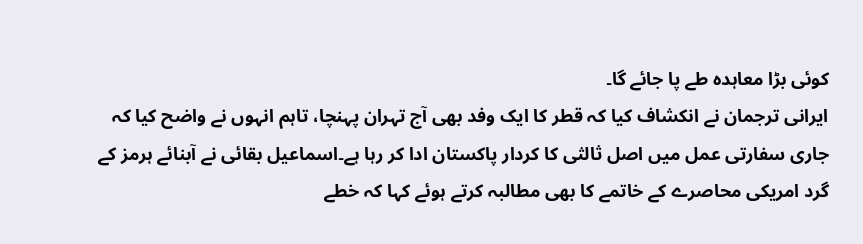کوئی بڑا معاہدہ طے پا جائے گا۔
ایرانی ترجمان نے انکشاف کیا کہ قطر کا ایک وفد بھی آج تہران پہنچا، تاہم انہوں نے واضح کیا کہ جاری سفارتی عمل میں اصل ثالثی کا کردار پاکستان ادا کر رہا ہے۔اسماعیل بقائی نے آبنائے ہرمز کے گرد امریکی محاصرے کے خاتمے کا بھی مطالبہ کرتے ہوئے کہا کہ خطے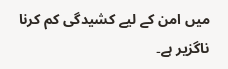میں امن کے لیے کشیدگی کم کرنا ناگزیر ہے۔